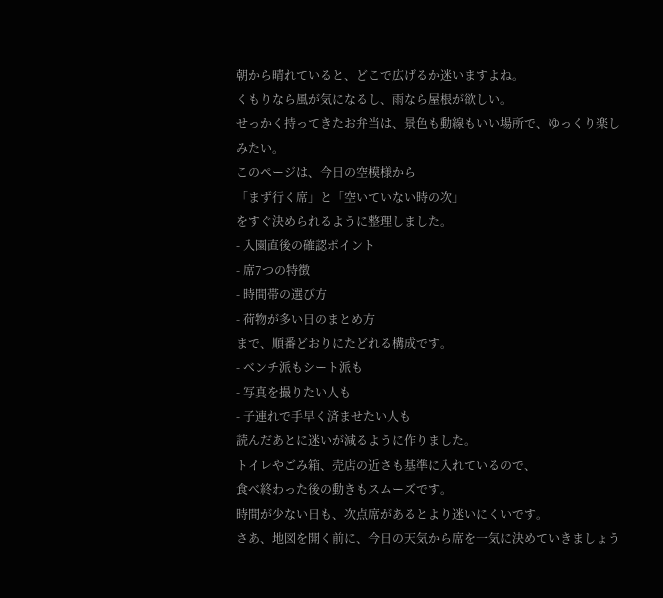朝から晴れていると、どこで広げるか迷いますよね。
くもりなら風が気になるし、雨なら屋根が欲しい。
せっかく持ってきたお弁当は、景色も動線もいい場所で、ゆっくり楽しみたい。
このページは、今日の空模様から
「まず行く席」と「空いていない時の次」
をすぐ決められるように整理しました。
- 入園直後の確認ポイント
- 席7つの特徴
- 時間帯の選び方
- 荷物が多い日のまとめ方
まで、順番どおりにたどれる構成です。
- ベンチ派もシート派も
- 写真を撮りたい人も
- 子連れで手早く済ませたい人も
読んだあとに迷いが減るように作りました。
トイレやごみ箱、売店の近さも基準に入れているので、
食べ終わった後の動きもスムーズです。
時間が少ない日も、次点席があるとより迷いにくいです。
さあ、地図を開く前に、今日の天気から席を一気に決めていきましょう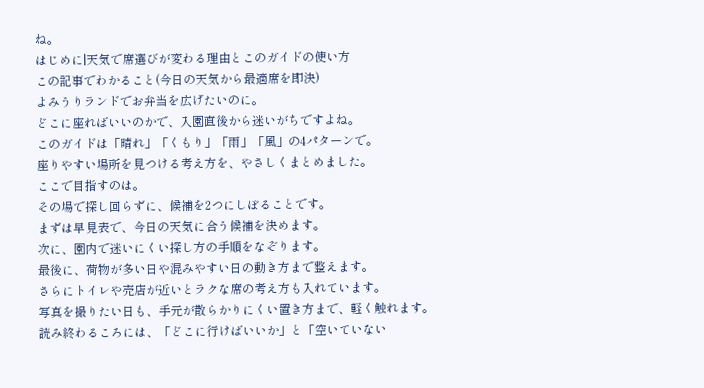ね。
はじめに|天気で席選びが変わる理由とこのガイドの使い方
この記事でわかること(今日の天気から最適席を即決)
よみうりランドでお弁当を広げたいのに。
どこに座ればいいのかで、入園直後から迷いがちですよね。
このガイドは「晴れ」「くもり」「雨」「風」の4パターンで。
座りやすい場所を見つける考え方を、やさしくまとめました。
ここで目指すのは。
その場で探し回らずに、候補を2つにしぼることです。
まずは早見表で、今日の天気に合う候補を決めます。
次に、園内で迷いにくい探し方の手順をなぞります。
最後に、荷物が多い日や混みやすい日の動き方まで整えます。
さらにトイレや売店が近いとラクな席の考え方も入れています。
写真を撮りたい日も、手元が散らかりにくい置き方まで、軽く触れます。
読み終わるころには、「どこに行けばいいか」と「空いていない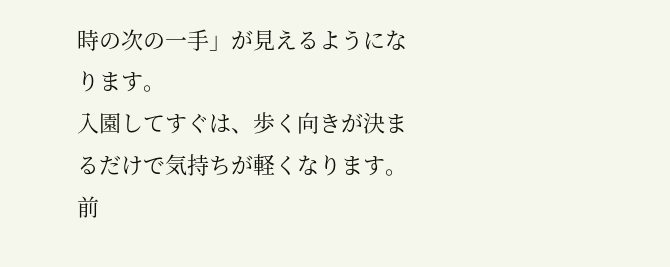時の次の一手」が見えるようになります。
入園してすぐは、歩く向きが決まるだけで気持ちが軽くなります。
前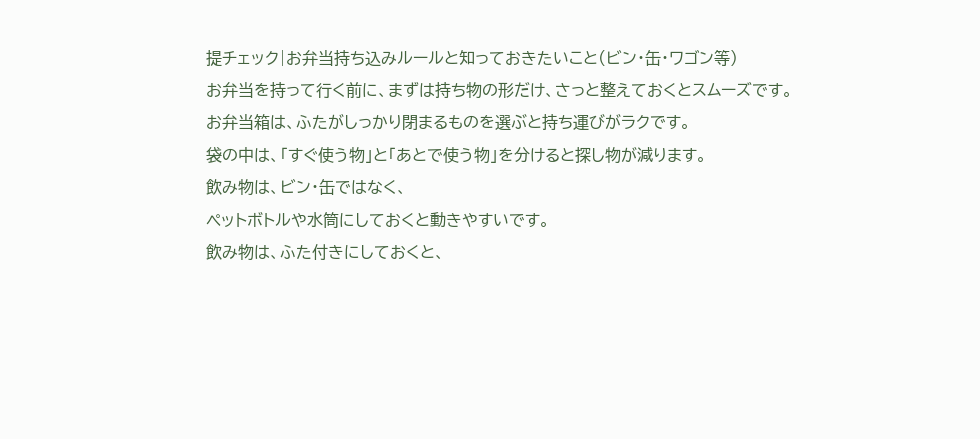提チェック|お弁当持ち込みルールと知っておきたいこと(ビン・缶・ワゴン等)
お弁当を持って行く前に、まずは持ち物の形だけ、さっと整えておくとスムーズです。
お弁当箱は、ふたがしっかり閉まるものを選ぶと持ち運びがラクです。
袋の中は、「すぐ使う物」と「あとで使う物」を分けると探し物が減ります。
飲み物は、ビン・缶ではなく、
ペットボトルや水筒にしておくと動きやすいです。
飲み物は、ふた付きにしておくと、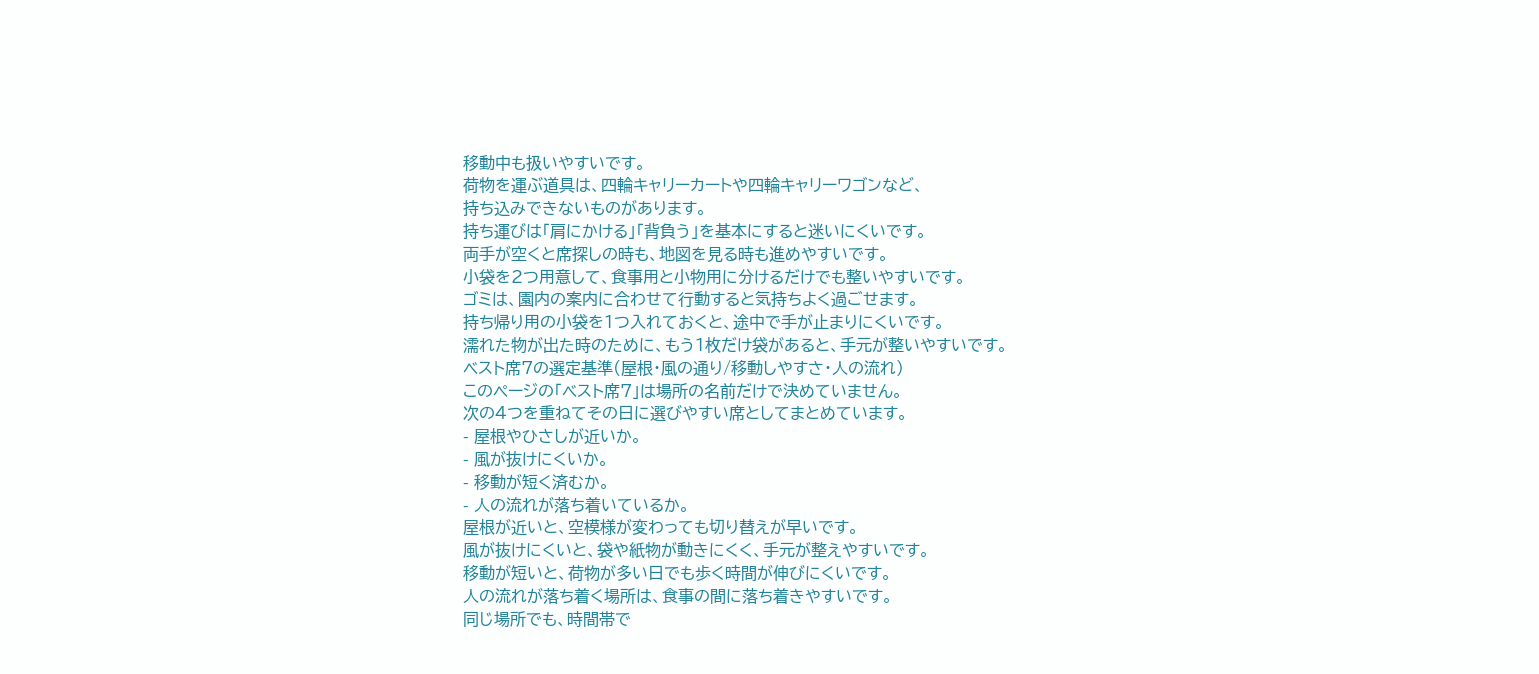移動中も扱いやすいです。
荷物を運ぶ道具は、四輪キャリーカートや四輪キャリーワゴンなど、
持ち込みできないものがあります。
持ち運びは「肩にかける」「背負う」を基本にすると迷いにくいです。
両手が空くと席探しの時も、地図を見る時も進めやすいです。
小袋を2つ用意して、食事用と小物用に分けるだけでも整いやすいです。
ゴミは、園内の案内に合わせて行動すると気持ちよく過ごせます。
持ち帰り用の小袋を1つ入れておくと、途中で手が止まりにくいです。
濡れた物が出た時のために、もう1枚だけ袋があると、手元が整いやすいです。
ベスト席7の選定基準(屋根・風の通り/移動しやすさ・人の流れ)
このページの「ベスト席7」は場所の名前だけで決めていません。
次の4つを重ねてその日に選びやすい席としてまとめています。
- 屋根やひさしが近いか。
- 風が抜けにくいか。
- 移動が短く済むか。
- 人の流れが落ち着いているか。
屋根が近いと、空模様が変わっても切り替えが早いです。
風が抜けにくいと、袋や紙物が動きにくく、手元が整えやすいです。
移動が短いと、荷物が多い日でも歩く時間が伸びにくいです。
人の流れが落ち着く場所は、食事の間に落ち着きやすいです。
同じ場所でも、時間帯で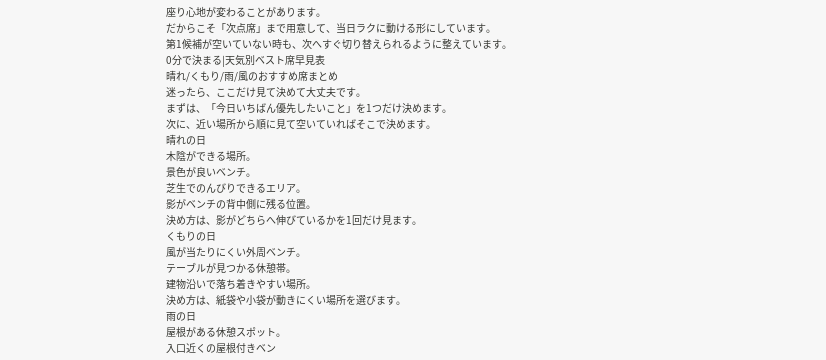座り心地が変わることがあります。
だからこそ「次点席」まで用意して、当日ラクに動ける形にしています。
第1候補が空いていない時も、次へすぐ切り替えられるように整えています。
0分で決まる|天気別ベスト席早見表
晴れ/くもり/雨/風のおすすめ席まとめ
迷ったら、ここだけ見て決めて大丈夫です。
まずは、「今日いちばん優先したいこと」を1つだけ決めます。
次に、近い場所から順に見て空いていればそこで決めます。
晴れの日
木陰ができる場所。
景色が良いベンチ。
芝生でのんびりできるエリア。
影がベンチの背中側に残る位置。
決め方は、影がどちらへ伸びているかを1回だけ見ます。
くもりの日
風が当たりにくい外周ベンチ。
テーブルが見つかる休憩帯。
建物沿いで落ち着きやすい場所。
決め方は、紙袋や小袋が動きにくい場所を選びます。
雨の日
屋根がある休憩スポット。
入口近くの屋根付きベン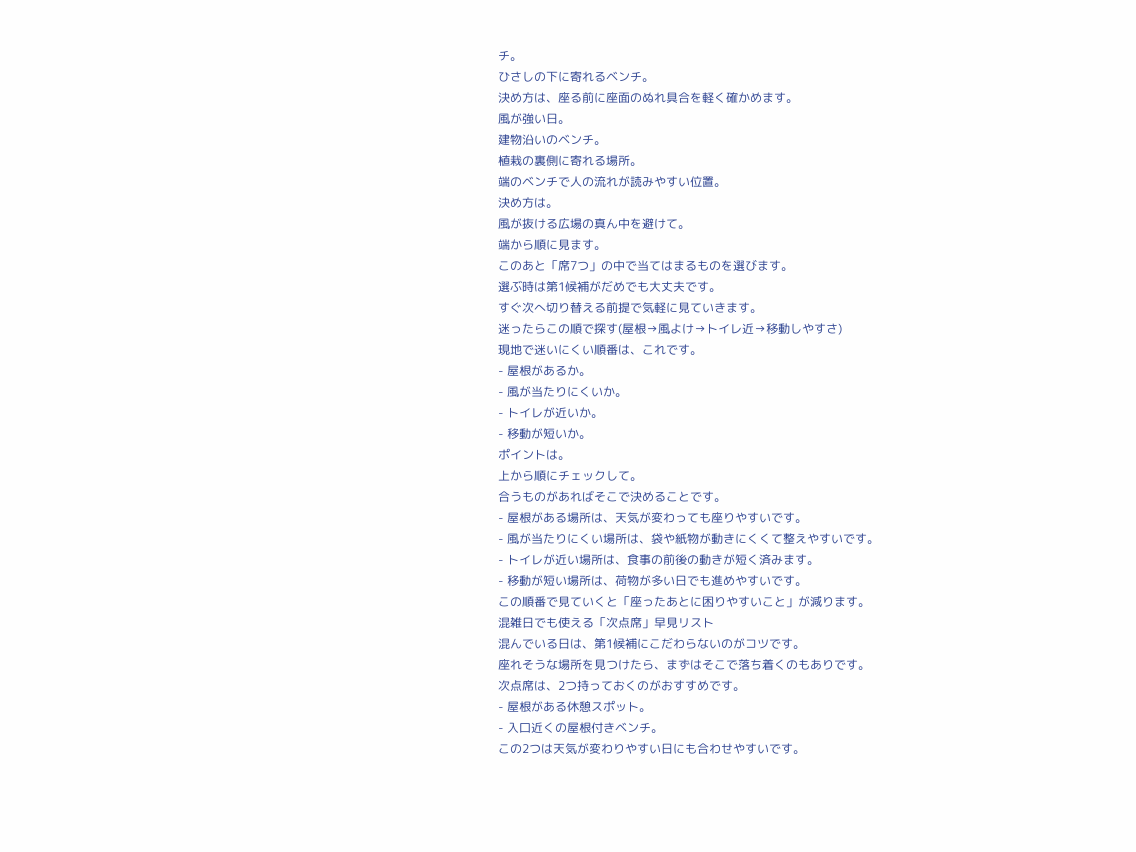チ。
ひさしの下に寄れるベンチ。
決め方は、座る前に座面のぬれ具合を軽く確かめます。
風が強い日。
建物沿いのベンチ。
植栽の裏側に寄れる場所。
端のベンチで人の流れが読みやすい位置。
決め方は。
風が抜ける広場の真ん中を避けて。
端から順に見ます。
このあと「席7つ」の中で当てはまるものを選びます。
選ぶ時は第1候補がだめでも大丈夫です。
すぐ次へ切り替える前提で気軽に見ていきます。
迷ったらこの順で探す(屋根→風よけ→トイレ近→移動しやすさ)
現地で迷いにくい順番は、これです。
- 屋根があるか。
- 風が当たりにくいか。
- トイレが近いか。
- 移動が短いか。
ポイントは。
上から順にチェックして。
合うものがあればそこで決めることです。
- 屋根がある場所は、天気が変わっても座りやすいです。
- 風が当たりにくい場所は、袋や紙物が動きにくくて整えやすいです。
- トイレが近い場所は、食事の前後の動きが短く済みます。
- 移動が短い場所は、荷物が多い日でも進めやすいです。
この順番で見ていくと「座ったあとに困りやすいこと」が減ります。
混雑日でも使える「次点席」早見リスト
混んでいる日は、第1候補にこだわらないのがコツです。
座れそうな場所を見つけたら、まずはそこで落ち着くのもありです。
次点席は、2つ持っておくのがおすすめです。
- 屋根がある休憩スポット。
- 入口近くの屋根付きベンチ。
この2つは天気が変わりやすい日にも合わせやすいです。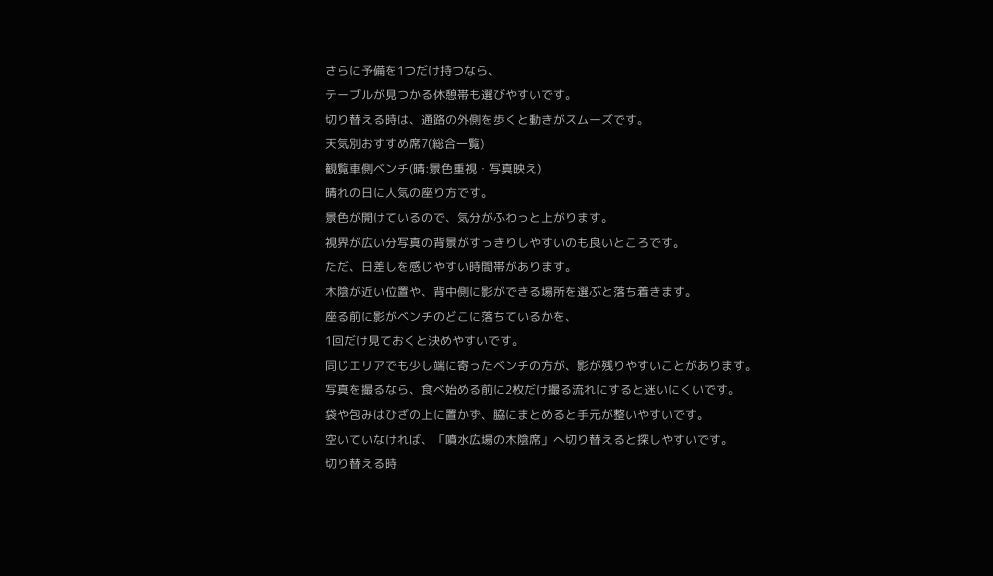さらに予備を1つだけ持つなら、
テーブルが見つかる休憩帯も選びやすいです。
切り替える時は、通路の外側を歩くと動きがスムーズです。
天気別おすすめ席7(総合一覧)
観覧車側ベンチ(晴:景色重視・写真映え)
晴れの日に人気の座り方です。
景色が開けているので、気分がふわっと上がります。
視界が広い分写真の背景がすっきりしやすいのも良いところです。
ただ、日差しを感じやすい時間帯があります。
木陰が近い位置や、背中側に影ができる場所を選ぶと落ち着きます。
座る前に影がベンチのどこに落ちているかを、
1回だけ見ておくと決めやすいです。
同じエリアでも少し端に寄ったベンチの方が、影が残りやすいことがあります。
写真を撮るなら、食べ始める前に2枚だけ撮る流れにすると迷いにくいです。
袋や包みはひざの上に置かず、脇にまとめると手元が整いやすいです。
空いていなければ、「噴水広場の木陰席」へ切り替えると探しやすいです。
切り替える時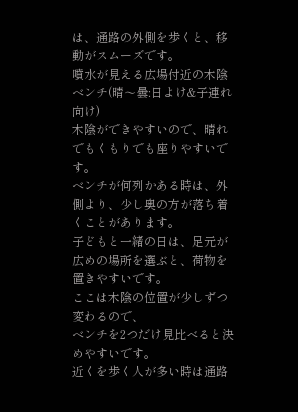は、通路の外側を歩くと、移動がスムーズです。
噴水が見える広場付近の木陰ベンチ(晴〜曇:日よけ&子連れ向け)
木陰ができやすいので、晴れでもくもりでも座りやすいです。
ベンチが何列かある時は、外側より、少し奥の方が落ち着くことがあります。
子どもと一緒の日は、足元が広めの場所を選ぶと、荷物を置きやすいです。
ここは木陰の位置が少しずつ変わるので、
ベンチを2つだけ見比べると決めやすいです。
近くを歩く人が多い時は通路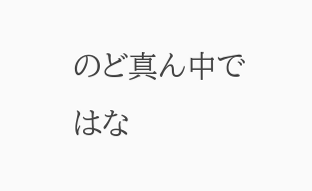のど真ん中ではな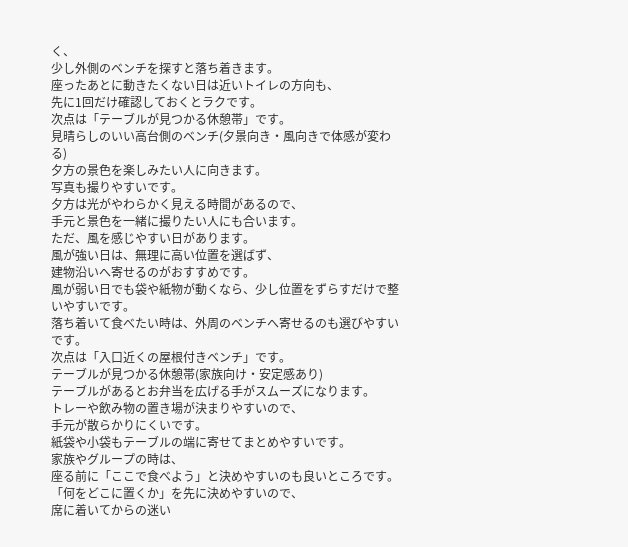く、
少し外側のベンチを探すと落ち着きます。
座ったあとに動きたくない日は近いトイレの方向も、
先に1回だけ確認しておくとラクです。
次点は「テーブルが見つかる休憩帯」です。
見晴らしのいい高台側のベンチ(夕景向き・風向きで体感が変わる)
夕方の景色を楽しみたい人に向きます。
写真も撮りやすいです。
夕方は光がやわらかく見える時間があるので、
手元と景色を一緒に撮りたい人にも合います。
ただ、風を感じやすい日があります。
風が強い日は、無理に高い位置を選ばず、
建物沿いへ寄せるのがおすすめです。
風が弱い日でも袋や紙物が動くなら、少し位置をずらすだけで整いやすいです。
落ち着いて食べたい時は、外周のベンチへ寄せるのも選びやすいです。
次点は「入口近くの屋根付きベンチ」です。
テーブルが見つかる休憩帯(家族向け・安定感あり)
テーブルがあるとお弁当を広げる手がスムーズになります。
トレーや飲み物の置き場が決まりやすいので、
手元が散らかりにくいです。
紙袋や小袋もテーブルの端に寄せてまとめやすいです。
家族やグループの時は、
座る前に「ここで食べよう」と決めやすいのも良いところです。
「何をどこに置くか」を先に決めやすいので、
席に着いてからの迷い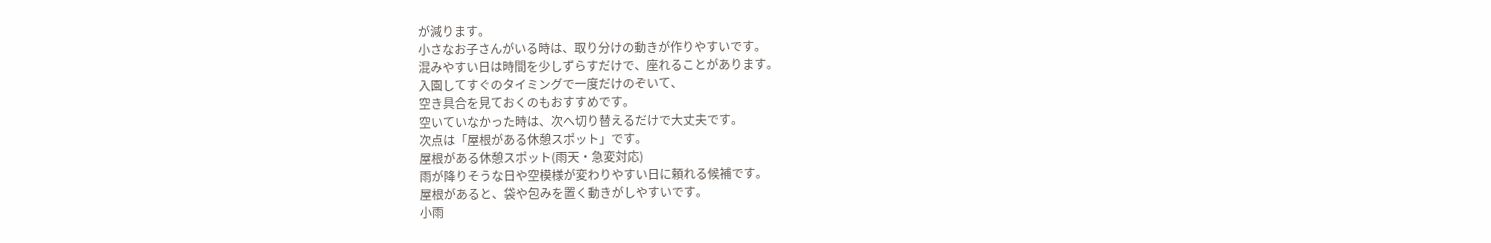が減ります。
小さなお子さんがいる時は、取り分けの動きが作りやすいです。
混みやすい日は時間を少しずらすだけで、座れることがあります。
入園してすぐのタイミングで一度だけのぞいて、
空き具合を見ておくのもおすすめです。
空いていなかった時は、次へ切り替えるだけで大丈夫です。
次点は「屋根がある休憩スポット」です。
屋根がある休憩スポット(雨天・急変対応)
雨が降りそうな日や空模様が変わりやすい日に頼れる候補です。
屋根があると、袋や包みを置く動きがしやすいです。
小雨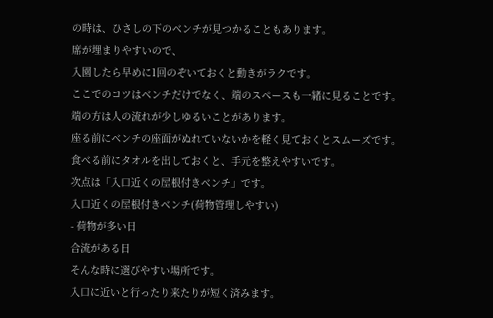の時は、ひさしの下のベンチが見つかることもあります。
席が埋まりやすいので、
入園したら早めに1回のぞいておくと動きがラクです。
ここでのコツはベンチだけでなく、端のスペースも一緒に見ることです。
端の方は人の流れが少しゆるいことがあります。
座る前にベンチの座面がぬれていないかを軽く見ておくとスムーズです。
食べる前にタオルを出しておくと、手元を整えやすいです。
次点は「入口近くの屋根付きベンチ」です。
入口近くの屋根付きベンチ(荷物管理しやすい)
- 荷物が多い日
合流がある日
そんな時に選びやすい場所です。
入口に近いと行ったり来たりが短く済みます。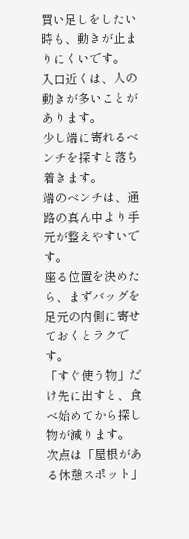買い足しをしたい時も、動きが止まりにくいです。
入口近くは、人の動きが多いことがあります。
少し端に寄れるベンチを探すと落ち着きます。
端のベンチは、通路の真ん中より手元が整えやすいです。
座る位置を決めたら、まずバッグを足元の内側に寄せておくとラクです。
「すぐ使う物」だけ先に出すと、食べ始めてから探し物が減ります。
次点は「屋根がある休憩スポット」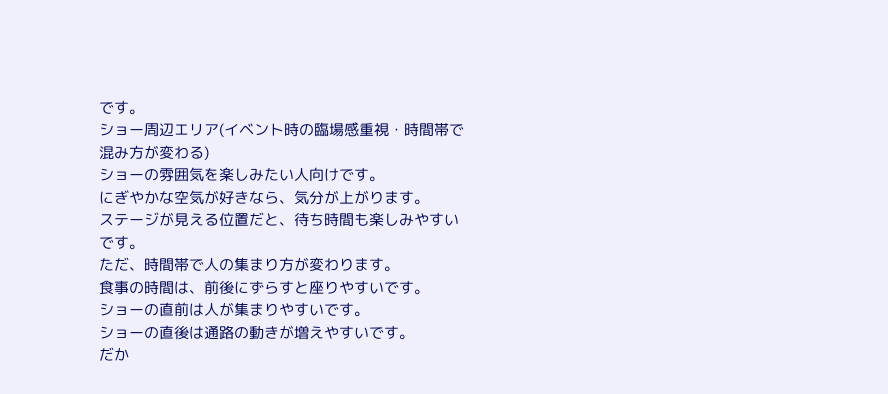です。
ショー周辺エリア(イベント時の臨場感重視・時間帯で混み方が変わる)
ショーの雰囲気を楽しみたい人向けです。
にぎやかな空気が好きなら、気分が上がります。
ステージが見える位置だと、待ち時間も楽しみやすいです。
ただ、時間帯で人の集まり方が変わります。
食事の時間は、前後にずらすと座りやすいです。
ショーの直前は人が集まりやすいです。
ショーの直後は通路の動きが増えやすいです。
だか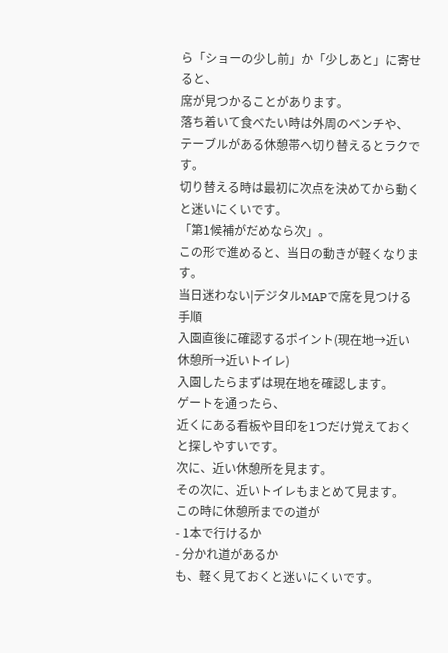ら「ショーの少し前」か「少しあと」に寄せると、
席が見つかることがあります。
落ち着いて食べたい時は外周のベンチや、
テーブルがある休憩帯へ切り替えるとラクです。
切り替える時は最初に次点を決めてから動くと迷いにくいです。
「第1候補がだめなら次」。
この形で進めると、当日の動きが軽くなります。
当日迷わない|デジタルMAPで席を見つける手順
入園直後に確認するポイント(現在地→近い休憩所→近いトイレ)
入園したらまずは現在地を確認します。
ゲートを通ったら、
近くにある看板や目印を1つだけ覚えておくと探しやすいです。
次に、近い休憩所を見ます。
その次に、近いトイレもまとめて見ます。
この時に休憩所までの道が
- 1本で行けるか
- 分かれ道があるか
も、軽く見ておくと迷いにくいです。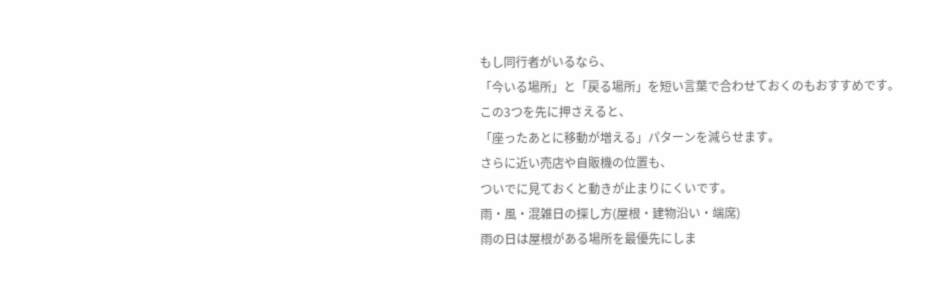もし同行者がいるなら、
「今いる場所」と「戻る場所」を短い言葉で合わせておくのもおすすめです。
この3つを先に押さえると、
「座ったあとに移動が増える」パターンを減らせます。
さらに近い売店や自販機の位置も、
ついでに見ておくと動きが止まりにくいです。
雨・風・混雑日の探し方(屋根・建物沿い・端席)
雨の日は屋根がある場所を最優先にしま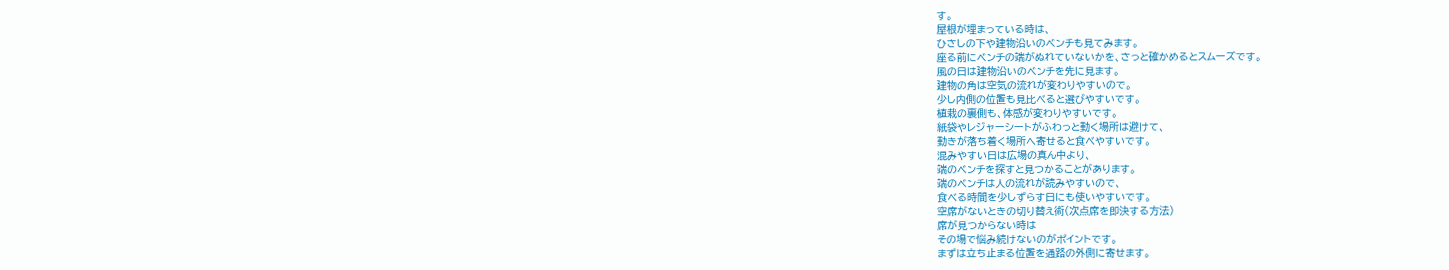す。
屋根が埋まっている時は、
ひさしの下や建物沿いのベンチも見てみます。
座る前にベンチの端がぬれていないかを、さっと確かめるとスムーズです。
風の日は建物沿いのベンチを先に見ます。
建物の角は空気の流れが変わりやすいので。
少し内側の位置も見比べると選びやすいです。
植栽の裏側も、体感が変わりやすいです。
紙袋やレジャーシートがふわっと動く場所は避けて、
動きが落ち着く場所へ寄せると食べやすいです。
混みやすい日は広場の真ん中より、
端のベンチを探すと見つかることがあります。
端のベンチは人の流れが読みやすいので、
食べる時間を少しずらす日にも使いやすいです。
空席がないときの切り替え術(次点席を即決する方法)
席が見つからない時は
その場で悩み続けないのがポイントです。
まずは立ち止まる位置を通路の外側に寄せます。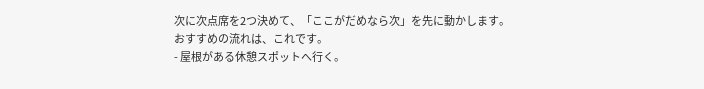次に次点席を2つ決めて、「ここがだめなら次」を先に動かします。
おすすめの流れは、これです。
- 屋根がある休憩スポットへ行く。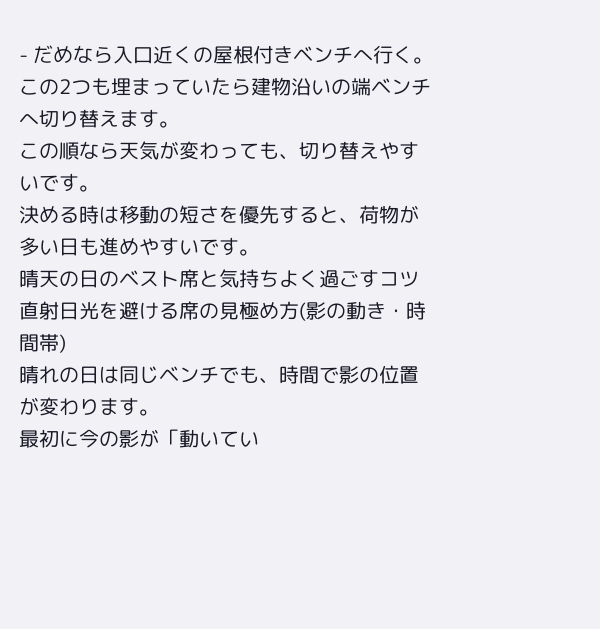- だめなら入口近くの屋根付きベンチへ行く。
この2つも埋まっていたら建物沿いの端ベンチへ切り替えます。
この順なら天気が変わっても、切り替えやすいです。
決める時は移動の短さを優先すると、荷物が多い日も進めやすいです。
晴天の日のベスト席と気持ちよく過ごすコツ
直射日光を避ける席の見極め方(影の動き・時間帯)
晴れの日は同じベンチでも、時間で影の位置が変わります。
最初に今の影が「動いてい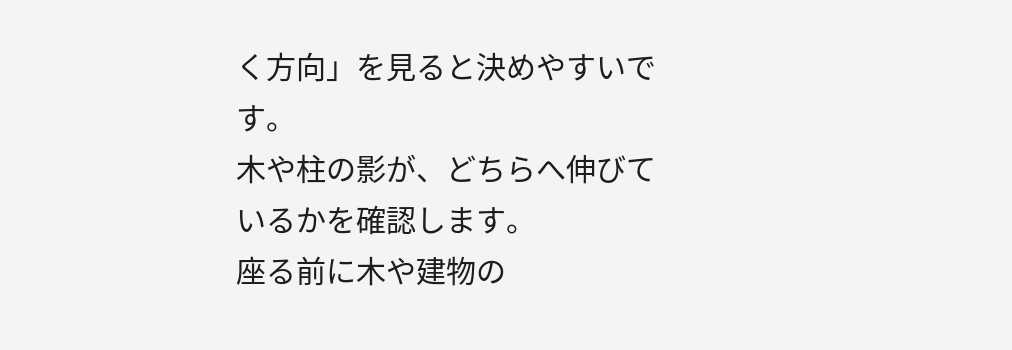く方向」を見ると決めやすいです。
木や柱の影が、どちらへ伸びているかを確認します。
座る前に木や建物の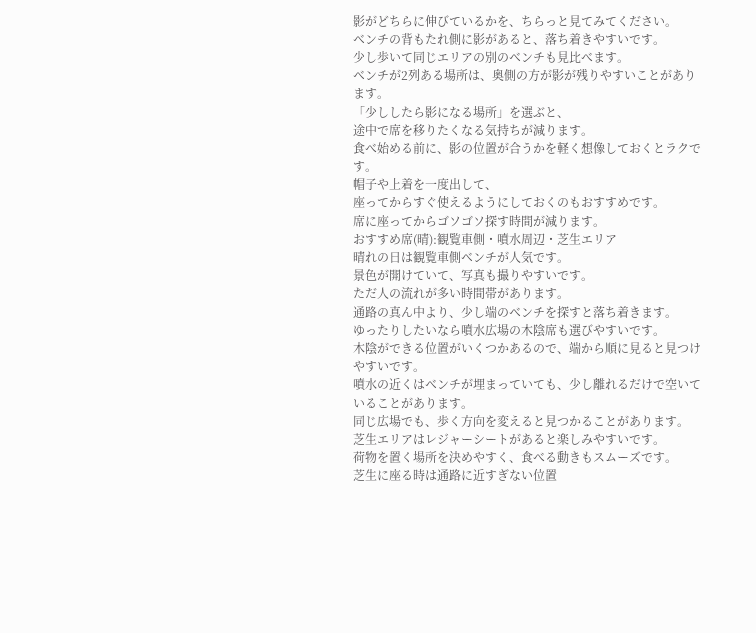影がどちらに伸びているかを、ちらっと見てみてください。
ベンチの背もたれ側に影があると、落ち着きやすいです。
少し歩いて同じエリアの別のベンチも見比べます。
ベンチが2列ある場所は、奥側の方が影が残りやすいことがあります。
「少ししたら影になる場所」を選ぶと、
途中で席を移りたくなる気持ちが減ります。
食べ始める前に、影の位置が合うかを軽く想像しておくとラクです。
帽子や上着を一度出して、
座ってからすぐ使えるようにしておくのもおすすめです。
席に座ってからゴソゴソ探す時間が減ります。
おすすめ席(晴):観覧車側・噴水周辺・芝生エリア
晴れの日は観覧車側ベンチが人気です。
景色が開けていて、写真も撮りやすいです。
ただ人の流れが多い時間帯があります。
通路の真ん中より、少し端のベンチを探すと落ち着きます。
ゆったりしたいなら噴水広場の木陰席も選びやすいです。
木陰ができる位置がいくつかあるので、端から順に見ると見つけやすいです。
噴水の近くはベンチが埋まっていても、少し離れるだけで空いていることがあります。
同じ広場でも、歩く方向を変えると見つかることがあります。
芝生エリアはレジャーシートがあると楽しみやすいです。
荷物を置く場所を決めやすく、食べる動きもスムーズです。
芝生に座る時は通路に近すぎない位置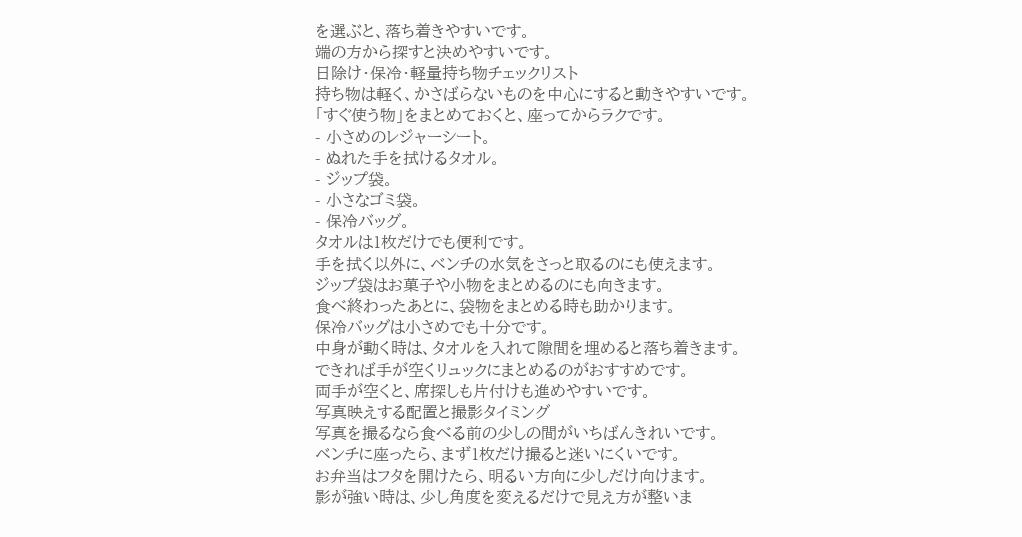を選ぶと、落ち着きやすいです。
端の方から探すと決めやすいです。
日除け・保冷・軽量持ち物チェックリスト
持ち物は軽く、かさばらないものを中心にすると動きやすいです。
「すぐ使う物」をまとめておくと、座ってからラクです。
- 小さめのレジャーシート。
- ぬれた手を拭けるタオル。
- ジップ袋。
- 小さなゴミ袋。
- 保冷バッグ。
タオルは1枚だけでも便利です。
手を拭く以外に、ベンチの水気をさっと取るのにも使えます。
ジップ袋はお菓子や小物をまとめるのにも向きます。
食べ終わったあとに、袋物をまとめる時も助かります。
保冷バッグは小さめでも十分です。
中身が動く時は、タオルを入れて隙間を埋めると落ち着きます。
できれば手が空くリュックにまとめるのがおすすめです。
両手が空くと、席探しも片付けも進めやすいです。
写真映えする配置と撮影タイミング
写真を撮るなら食べる前の少しの間がいちばんきれいです。
ベンチに座ったら、まず1枚だけ撮ると迷いにくいです。
お弁当はフタを開けたら、明るい方向に少しだけ向けます。
影が強い時は、少し角度を変えるだけで見え方が整いま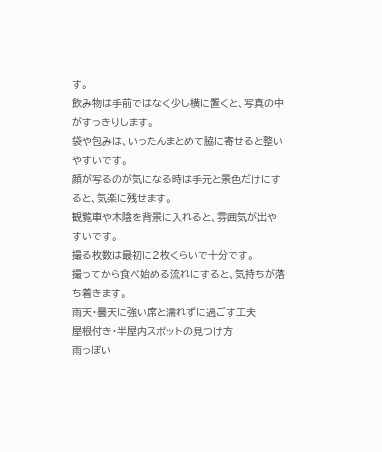す。
飲み物は手前ではなく少し横に置くと、写真の中がすっきりします。
袋や包みは、いったんまとめて脇に寄せると整いやすいです。
顔が写るのが気になる時は手元と景色だけにすると、気楽に残せます。
観覧車や木陰を背景に入れると、雰囲気が出やすいです。
撮る枚数は最初に2枚くらいで十分です。
撮ってから食べ始める流れにすると、気持ちが落ち着きます。
雨天・曇天に強い席と濡れずに過ごす工夫
屋根付き・半屋内スポットの見つけ方
雨っぽい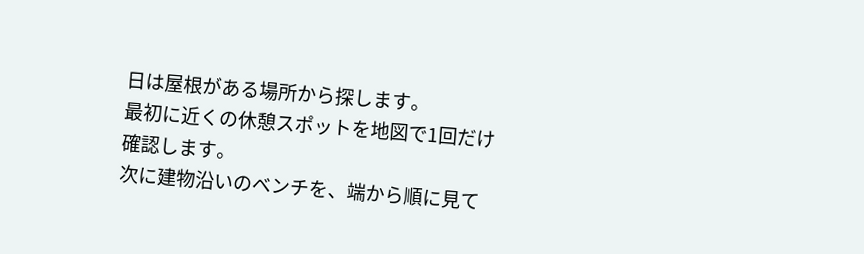日は屋根がある場所から探します。
最初に近くの休憩スポットを地図で1回だけ確認します。
次に建物沿いのベンチを、端から順に見て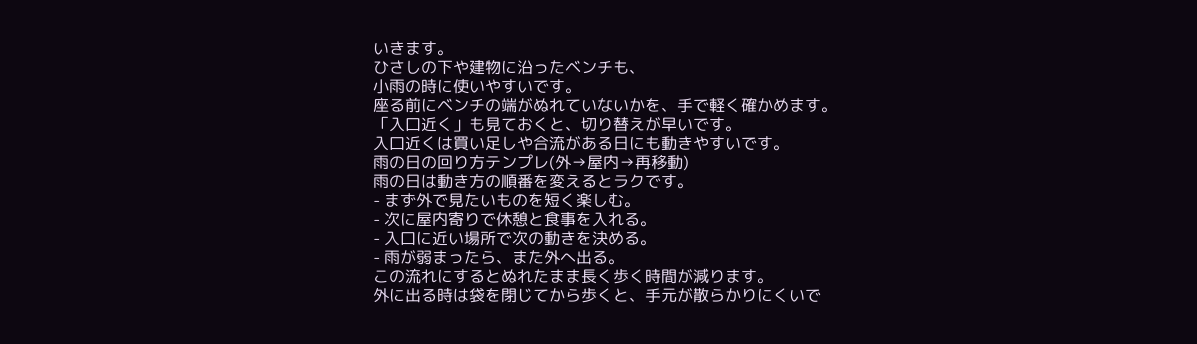いきます。
ひさしの下や建物に沿ったベンチも、
小雨の時に使いやすいです。
座る前にベンチの端がぬれていないかを、手で軽く確かめます。
「入口近く」も見ておくと、切り替えが早いです。
入口近くは買い足しや合流がある日にも動きやすいです。
雨の日の回り方テンプレ(外→屋内→再移動)
雨の日は動き方の順番を変えるとラクです。
- まず外で見たいものを短く楽しむ。
- 次に屋内寄りで休憩と食事を入れる。
- 入口に近い場所で次の動きを決める。
- 雨が弱まったら、また外へ出る。
この流れにするとぬれたまま長く歩く時間が減ります。
外に出る時は袋を閉じてから歩くと、手元が散らかりにくいで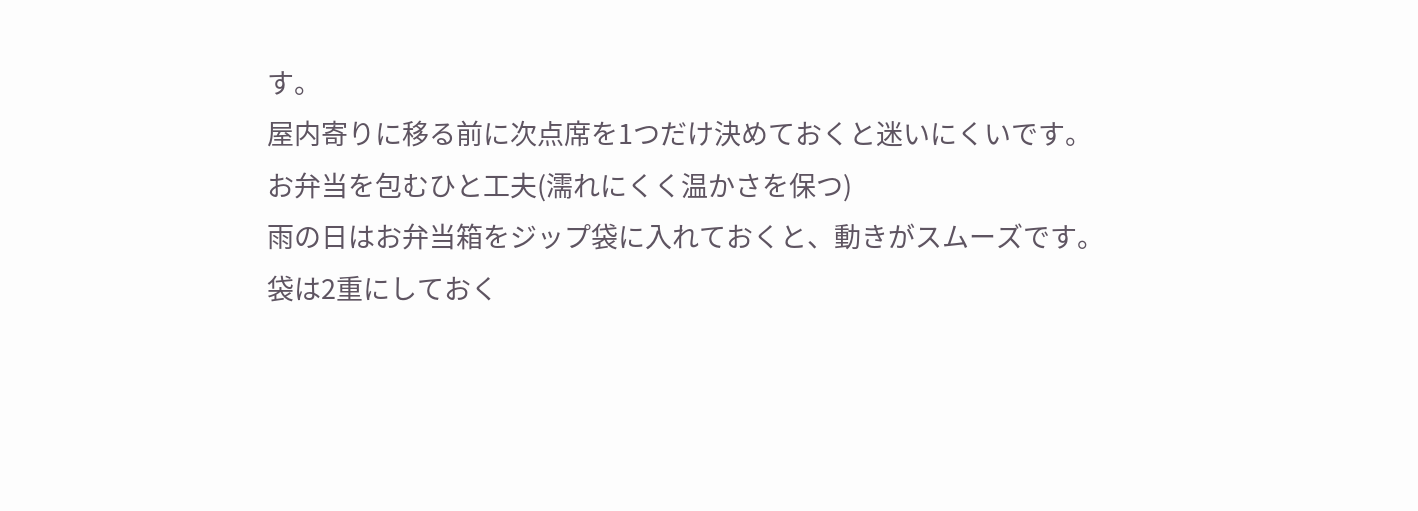す。
屋内寄りに移る前に次点席を1つだけ決めておくと迷いにくいです。
お弁当を包むひと工夫(濡れにくく温かさを保つ)
雨の日はお弁当箱をジップ袋に入れておくと、動きがスムーズです。
袋は2重にしておく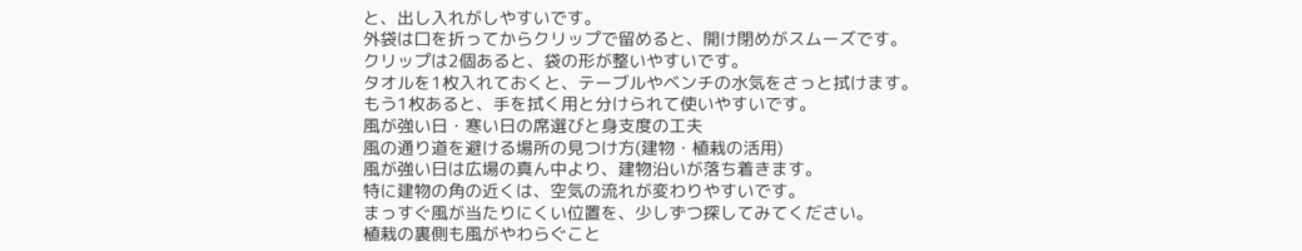と、出し入れがしやすいです。
外袋は口を折ってからクリップで留めると、開け閉めがスムーズです。
クリップは2個あると、袋の形が整いやすいです。
タオルを1枚入れておくと、テーブルやベンチの水気をさっと拭けます。
もう1枚あると、手を拭く用と分けられて使いやすいです。
風が強い日・寒い日の席選びと身支度の工夫
風の通り道を避ける場所の見つけ方(建物・植栽の活用)
風が強い日は広場の真ん中より、建物沿いが落ち着きます。
特に建物の角の近くは、空気の流れが変わりやすいです。
まっすぐ風が当たりにくい位置を、少しずつ探してみてください。
植栽の裏側も風がやわらぐこと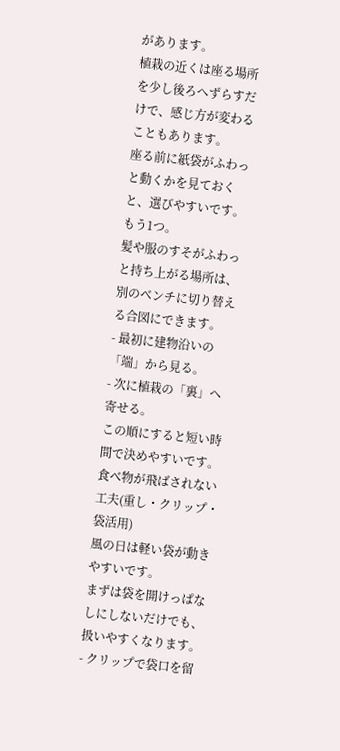があります。
植栽の近くは座る場所を少し後ろへずらすだけで、感じ方が変わることもあります。
座る前に紙袋がふわっと動くかを見ておくと、選びやすいです。
もう1つ。
髪や服のすそがふわっと持ち上がる場所は、
別のベンチに切り替える合図にできます。
- 最初に建物沿いの「端」から見る。
- 次に植栽の「裏」へ寄せる。
この順にすると短い時間で決めやすいです。
食べ物が飛ばされない工夫(重し・クリップ・袋活用)
風の日は軽い袋が動きやすいです。
まずは袋を開けっぱなしにしないだけでも、扱いやすくなります。
- クリップで袋口を留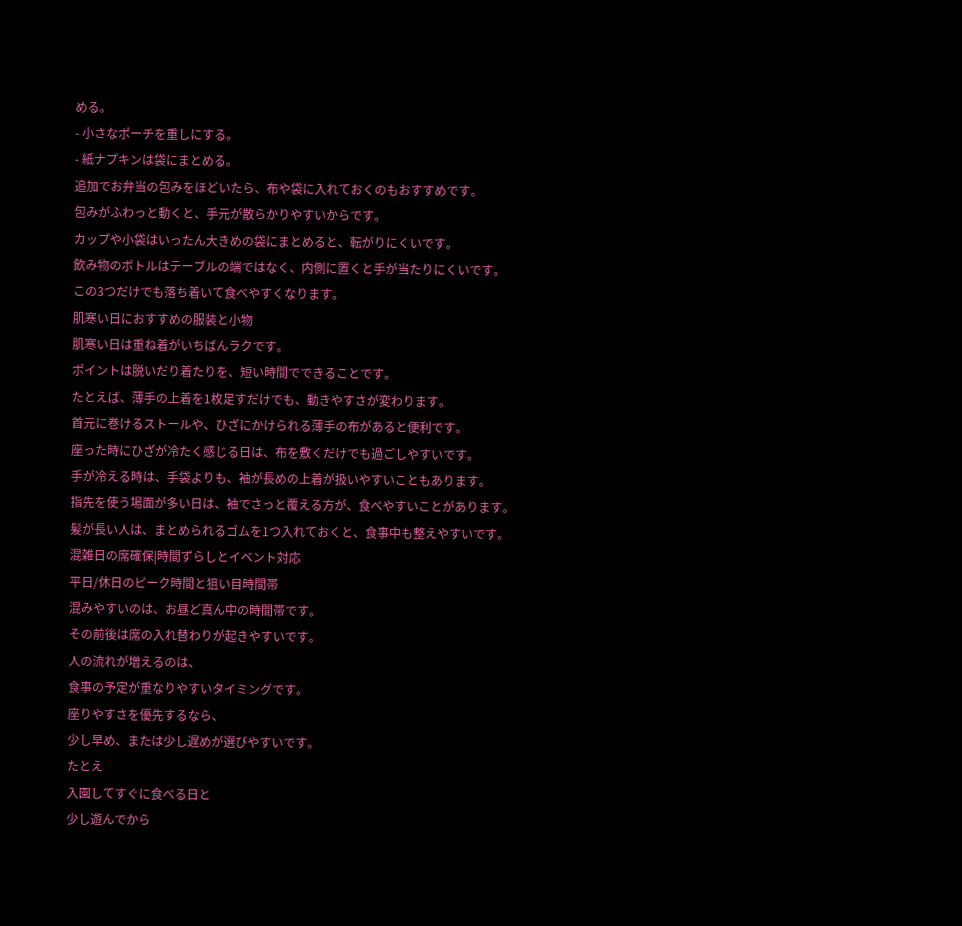める。
- 小さなポーチを重しにする。
- 紙ナプキンは袋にまとめる。
追加でお弁当の包みをほどいたら、布や袋に入れておくのもおすすめです。
包みがふわっと動くと、手元が散らかりやすいからです。
カップや小袋はいったん大きめの袋にまとめると、転がりにくいです。
飲み物のボトルはテーブルの端ではなく、内側に置くと手が当たりにくいです。
この3つだけでも落ち着いて食べやすくなります。
肌寒い日におすすめの服装と小物
肌寒い日は重ね着がいちばんラクです。
ポイントは脱いだり着たりを、短い時間でできることです。
たとえば、薄手の上着を1枚足すだけでも、動きやすさが変わります。
首元に巻けるストールや、ひざにかけられる薄手の布があると便利です。
座った時にひざが冷たく感じる日は、布を敷くだけでも過ごしやすいです。
手が冷える時は、手袋よりも、袖が長めの上着が扱いやすいこともあります。
指先を使う場面が多い日は、袖でさっと覆える方が、食べやすいことがあります。
髪が長い人は、まとめられるゴムを1つ入れておくと、食事中も整えやすいです。
混雑日の席確保|時間ずらしとイベント対応
平日/休日のピーク時間と狙い目時間帯
混みやすいのは、お昼ど真ん中の時間帯です。
その前後は席の入れ替わりが起きやすいです。
人の流れが増えるのは、
食事の予定が重なりやすいタイミングです。
座りやすさを優先するなら、
少し早め、または少し遅めが選びやすいです。
たとえ
入園してすぐに食べる日と
少し遊んでから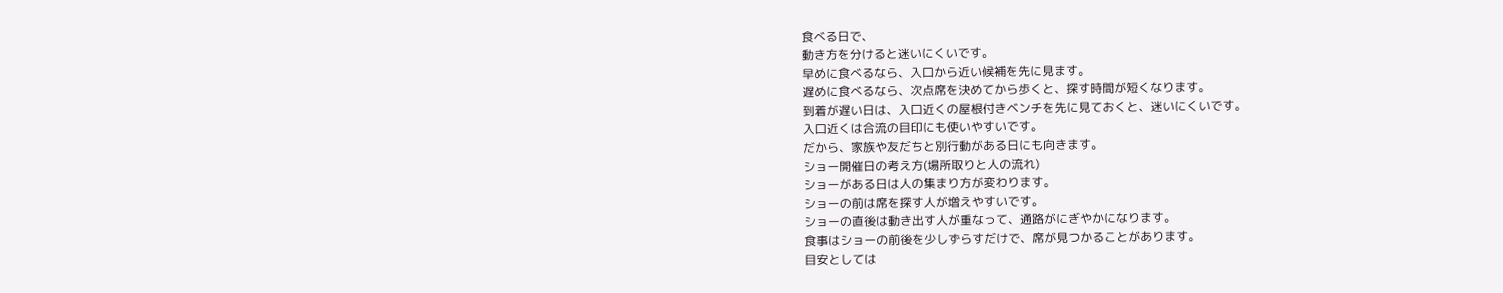食べる日で、
動き方を分けると迷いにくいです。
早めに食べるなら、入口から近い候補を先に見ます。
遅めに食べるなら、次点席を決めてから歩くと、探す時間が短くなります。
到着が遅い日は、入口近くの屋根付きベンチを先に見ておくと、迷いにくいです。
入口近くは合流の目印にも使いやすいです。
だから、家族や友だちと別行動がある日にも向きます。
ショー開催日の考え方(場所取りと人の流れ)
ショーがある日は人の集まり方が変わります。
ショーの前は席を探す人が増えやすいです。
ショーの直後は動き出す人が重なって、通路がにぎやかになります。
食事はショーの前後を少しずらすだけで、席が見つかることがあります。
目安としては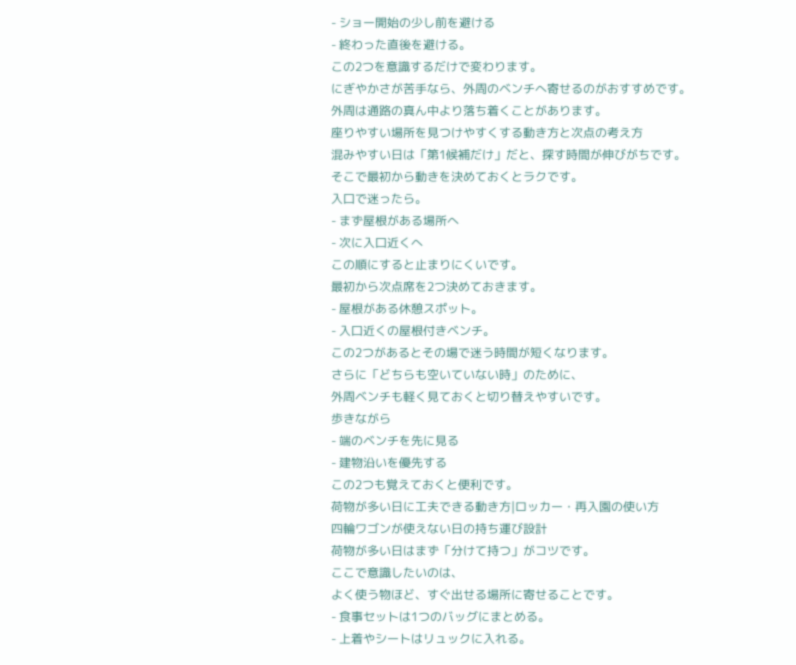- ショー開始の少し前を避ける
- 終わった直後を避ける。
この2つを意識するだけで変わります。
にぎやかさが苦手なら、外周のベンチへ寄せるのがおすすめです。
外周は通路の真ん中より落ち着くことがあります。
座りやすい場所を見つけやすくする動き方と次点の考え方
混みやすい日は「第1候補だけ」だと、探す時間が伸びがちです。
そこで最初から動きを決めておくとラクです。
入口で迷ったら。
- まず屋根がある場所へ
- 次に入口近くへ
この順にすると止まりにくいです。
最初から次点席を2つ決めておきます。
- 屋根がある休憩スポット。
- 入口近くの屋根付きベンチ。
この2つがあるとその場で迷う時間が短くなります。
さらに「どちらも空いていない時」のために、
外周ベンチも軽く見ておくと切り替えやすいです。
歩きながら
- 端のベンチを先に見る
- 建物沿いを優先する
この2つも覚えておくと便利です。
荷物が多い日に工夫できる動き方|ロッカー・再入園の使い方
四輪ワゴンが使えない日の持ち運び設計
荷物が多い日はまず「分けて持つ」がコツです。
ここで意識したいのは、
よく使う物ほど、すぐ出せる場所に寄せることです。
- 食事セットは1つのバッグにまとめる。
- 上着やシートはリュックに入れる。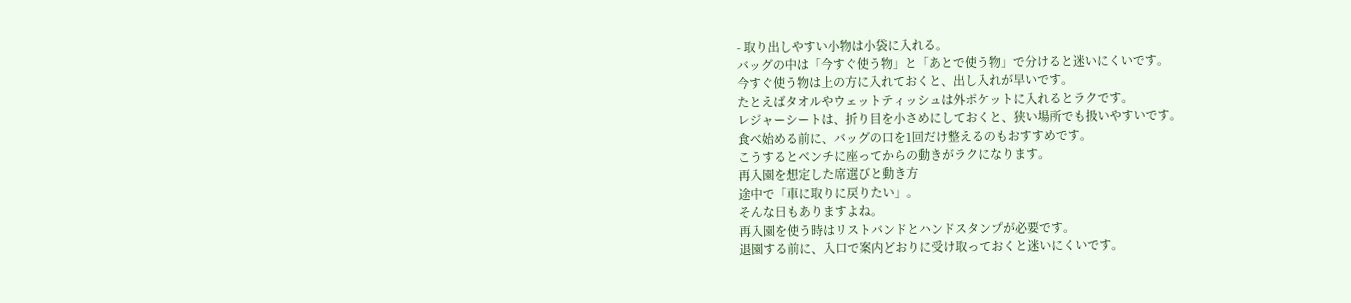- 取り出しやすい小物は小袋に入れる。
バッグの中は「今すぐ使う物」と「あとで使う物」で分けると迷いにくいです。
今すぐ使う物は上の方に入れておくと、出し入れが早いです。
たとえばタオルやウェットティッシュは外ポケットに入れるとラクです。
レジャーシートは、折り目を小さめにしておくと、狭い場所でも扱いやすいです。
食べ始める前に、バッグの口を1回だけ整えるのもおすすめです。
こうするとベンチに座ってからの動きがラクになります。
再入園を想定した席選びと動き方
途中で「車に取りに戻りたい」。
そんな日もありますよね。
再入園を使う時はリストバンドとハンドスタンプが必要です。
退園する前に、入口で案内どおりに受け取っておくと迷いにくいです。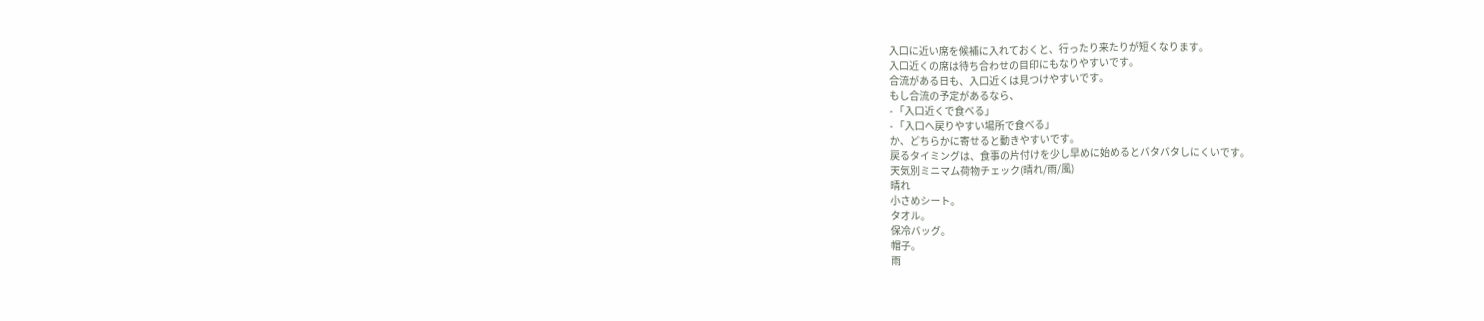入口に近い席を候補に入れておくと、行ったり来たりが短くなります。
入口近くの席は待ち合わせの目印にもなりやすいです。
合流がある日も、入口近くは見つけやすいです。
もし合流の予定があるなら、
- 「入口近くで食べる」
- 「入口へ戻りやすい場所で食べる」
か、どちらかに寄せると動きやすいです。
戻るタイミングは、食事の片付けを少し早めに始めるとバタバタしにくいです。
天気別ミニマム荷物チェック(晴れ/雨/風)
晴れ
小さめシート。
タオル。
保冷バッグ。
帽子。
雨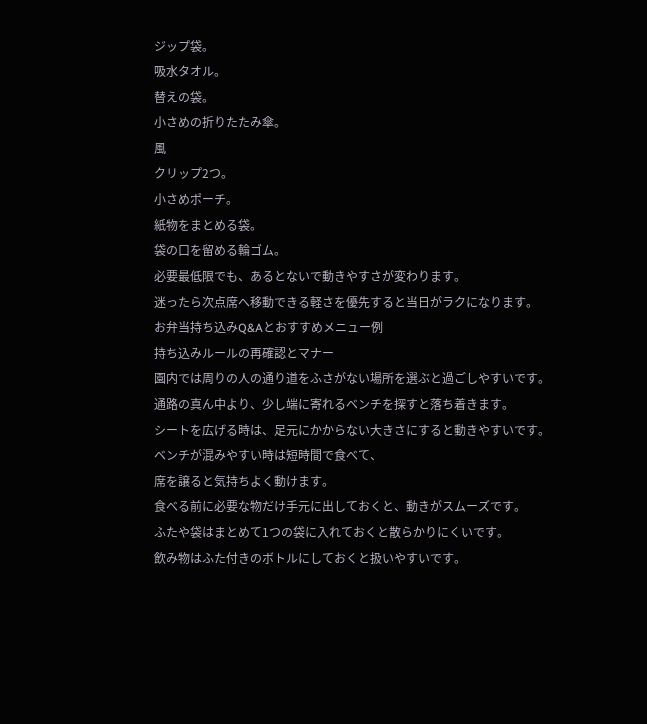ジップ袋。
吸水タオル。
替えの袋。
小さめの折りたたみ傘。
風
クリップ2つ。
小さめポーチ。
紙物をまとめる袋。
袋の口を留める輪ゴム。
必要最低限でも、あるとないで動きやすさが変わります。
迷ったら次点席へ移動できる軽さを優先すると当日がラクになります。
お弁当持ち込みQ&Aとおすすめメニュー例
持ち込みルールの再確認とマナー
園内では周りの人の通り道をふさがない場所を選ぶと過ごしやすいです。
通路の真ん中より、少し端に寄れるベンチを探すと落ち着きます。
シートを広げる時は、足元にかからない大きさにすると動きやすいです。
ベンチが混みやすい時は短時間で食べて、
席を譲ると気持ちよく動けます。
食べる前に必要な物だけ手元に出しておくと、動きがスムーズです。
ふたや袋はまとめて1つの袋に入れておくと散らかりにくいです。
飲み物はふた付きのボトルにしておくと扱いやすいです。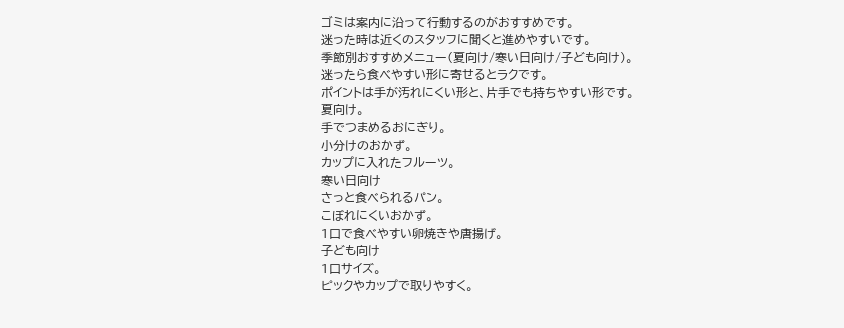ゴミは案内に沿って行動するのがおすすめです。
迷った時は近くのスタッフに聞くと進めやすいです。
季節別おすすめメニュー(夏向け/寒い日向け/子ども向け)。
迷ったら食べやすい形に寄せるとラクです。
ポイントは手が汚れにくい形と、片手でも持ちやすい形です。
夏向け。
手でつまめるおにぎり。
小分けのおかず。
カップに入れたフルーツ。
寒い日向け
さっと食べられるパン。
こぼれにくいおかず。
1口で食べやすい卵焼きや唐揚げ。
子ども向け
1口サイズ。
ピックやカップで取りやすく。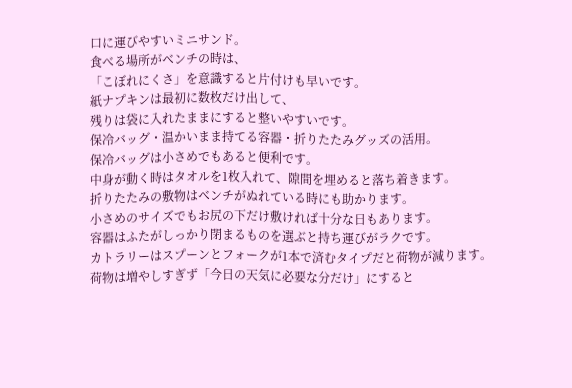口に運びやすいミニサンド。
食べる場所がベンチの時は、
「こぼれにくさ」を意識すると片付けも早いです。
紙ナプキンは最初に数枚だけ出して、
残りは袋に入れたままにすると整いやすいです。
保冷バッグ・温かいまま持てる容器・折りたたみグッズの活用。
保冷バッグは小さめでもあると便利です。
中身が動く時はタオルを1枚入れて、隙間を埋めると落ち着きます。
折りたたみの敷物はベンチがぬれている時にも助かります。
小さめのサイズでもお尻の下だけ敷ければ十分な日もあります。
容器はふたがしっかり閉まるものを選ぶと持ち運びがラクです。
カトラリーはスプーンとフォークが1本で済むタイプだと荷物が減ります。
荷物は増やしすぎず「今日の天気に必要な分だけ」にすると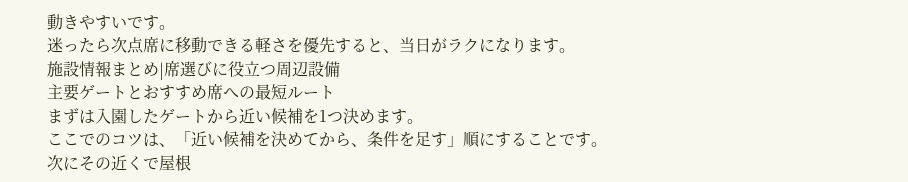動きやすいです。
迷ったら次点席に移動できる軽さを優先すると、当日がラクになります。
施設情報まとめ|席選びに役立つ周辺設備
主要ゲートとおすすめ席への最短ルート
まずは入園したゲートから近い候補を1つ決めます。
ここでのコツは、「近い候補を決めてから、条件を足す」順にすることです。
次にその近くで屋根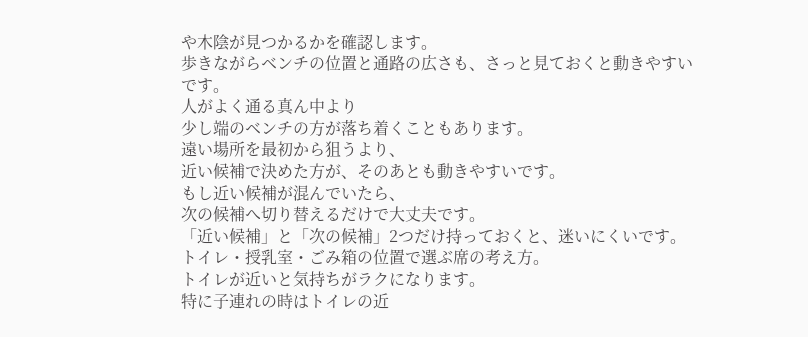や木陰が見つかるかを確認します。
歩きながらベンチの位置と通路の広さも、さっと見ておくと動きやすいです。
人がよく通る真ん中より
少し端のベンチの方が落ち着くこともあります。
遠い場所を最初から狙うより、
近い候補で決めた方が、そのあとも動きやすいです。
もし近い候補が混んでいたら、
次の候補へ切り替えるだけで大丈夫です。
「近い候補」と「次の候補」2つだけ持っておくと、迷いにくいです。
トイレ・授乳室・ごみ箱の位置で選ぶ席の考え方。
トイレが近いと気持ちがラクになります。
特に子連れの時はトイレの近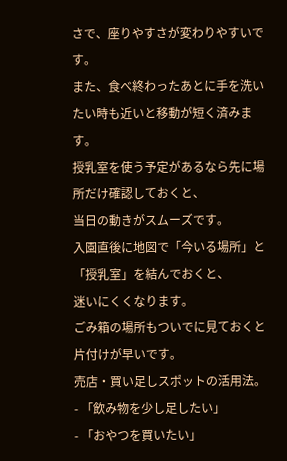さで、座りやすさが変わりやすいです。
また、食べ終わったあとに手を洗いたい時も近いと移動が短く済みます。
授乳室を使う予定があるなら先に場所だけ確認しておくと、
当日の動きがスムーズです。
入園直後に地図で「今いる場所」と「授乳室」を結んでおくと、
迷いにくくなります。
ごみ箱の場所もついでに見ておくと片付けが早いです。
売店・買い足しスポットの活用法。
- 「飲み物を少し足したい」
- 「おやつを買いたい」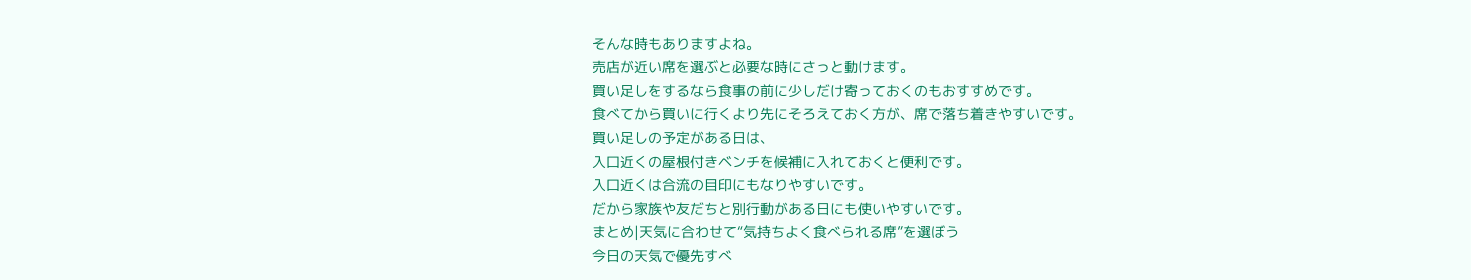そんな時もありますよね。
売店が近い席を選ぶと必要な時にさっと動けます。
買い足しをするなら食事の前に少しだけ寄っておくのもおすすめです。
食べてから買いに行くより先にそろえておく方が、席で落ち着きやすいです。
買い足しの予定がある日は、
入口近くの屋根付きベンチを候補に入れておくと便利です。
入口近くは合流の目印にもなりやすいです。
だから家族や友だちと別行動がある日にも使いやすいです。
まとめ|天気に合わせて“気持ちよく食べられる席”を選ぼう
今日の天気で優先すべ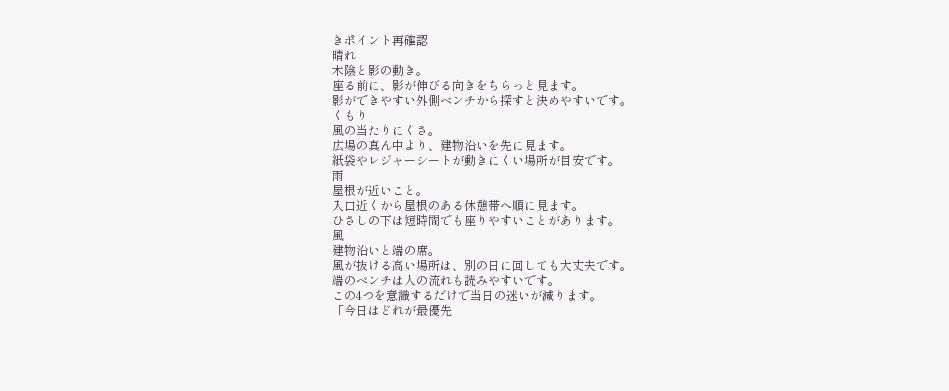きポイント再確認
晴れ
木陰と影の動き。
座る前に、影が伸びる向きをちらっと見ます。
影ができやすい外側ベンチから探すと決めやすいです。
くもり
風の当たりにくさ。
広場の真ん中より、建物沿いを先に見ます。
紙袋やレジャーシートが動きにくい場所が目安です。
雨
屋根が近いこと。
入口近くから屋根のある休憩帯へ順に見ます。
ひさしの下は短時間でも座りやすいことがあります。
風
建物沿いと端の席。
風が抜ける高い場所は、別の日に回しても大丈夫です。
端のベンチは人の流れも読みやすいです。
この4つを意識するだけで当日の迷いが減ります。
「今日はどれが最優先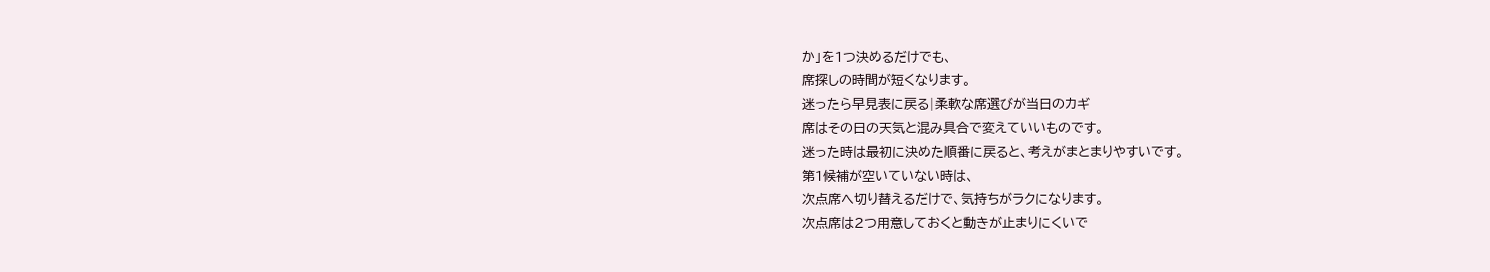か」を1つ決めるだけでも、
席探しの時間が短くなります。
迷ったら早見表に戻る|柔軟な席選びが当日のカギ
席はその日の天気と混み具合で変えていいものです。
迷った時は最初に決めた順番に戻ると、考えがまとまりやすいです。
第1候補が空いていない時は、
次点席へ切り替えるだけで、気持ちがラクになります。
次点席は2つ用意しておくと動きが止まりにくいで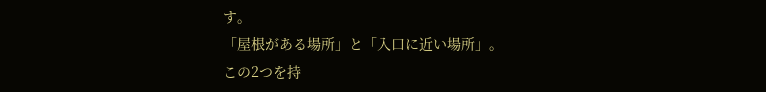す。
「屋根がある場所」と「入口に近い場所」。
この2つを持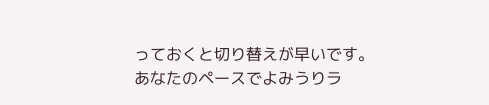っておくと切り替えが早いです。
あなたのペースでよみうりラ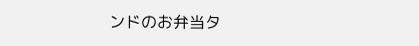ンドのお弁当タ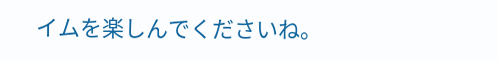イムを楽しんでくださいね。